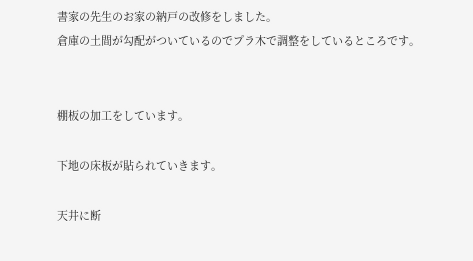書家の先生のお家の納戸の改修をしました。
倉庫の土間が勾配がついているのでプラ木で調整をしているところです。


棚板の加工をしています。

下地の床板が貼られていきます。

天井に断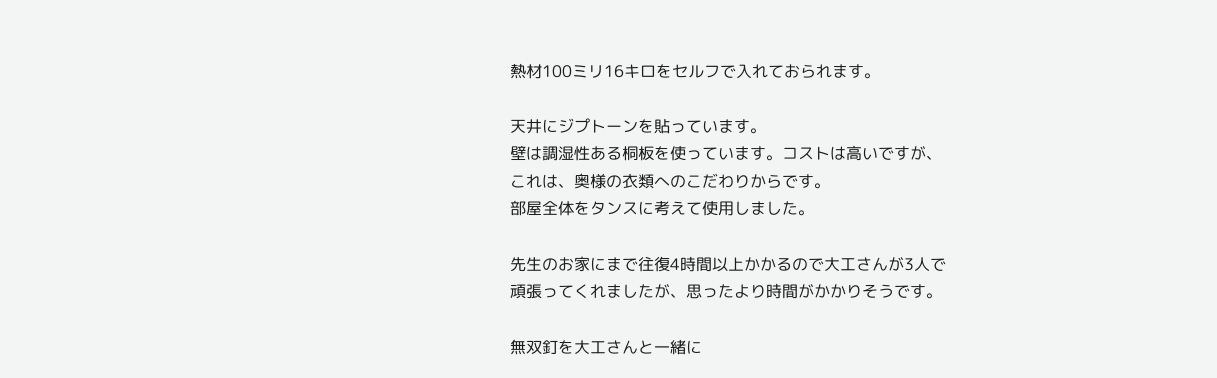熱材100ミリ16キロをセルフで入れておられます。

天井にジプトーンを貼っています。
壁は調湿性ある桐板を使っています。コストは高いですが、
これは、奥様の衣類へのこだわりからです。
部屋全体をタンスに考えて使用しました。

先生のお家にまで往復4時間以上かかるので大工さんが3人で
頑張ってくれましたが、思ったより時間がかかりそうです。

無双釘を大工さんと一緒に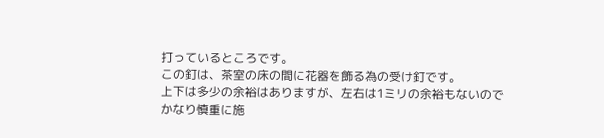打っているところです。
この釘は、茶室の床の間に花器を飾る為の受け釘です。
上下は多少の余裕はありますが、左右は1ミリの余裕もないので
かなり慎重に施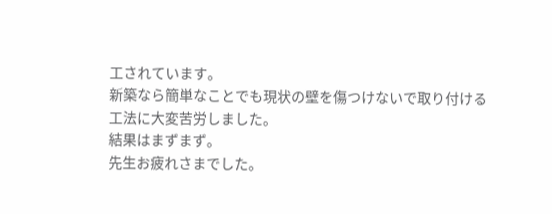工されています。
新築なら簡単なことでも現状の壁を傷つけないで取り付ける
工法に大変苦労しました。
結果はまずまず。
先生お疲れさまでした。